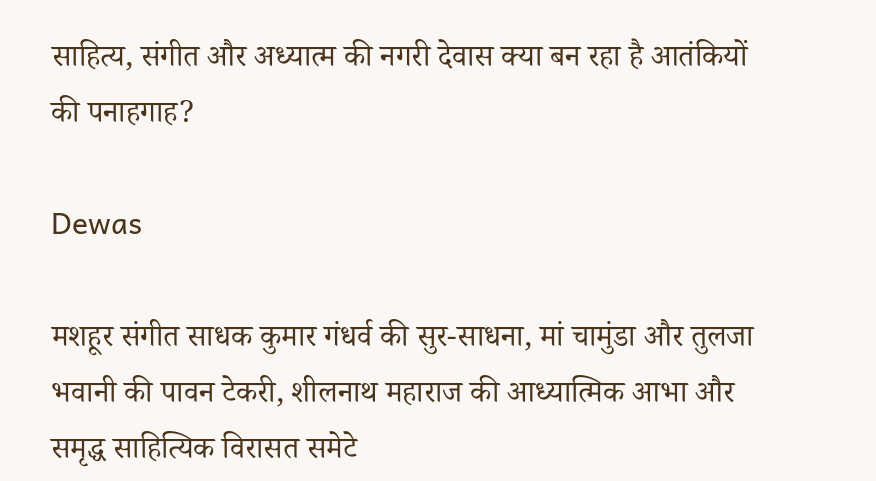साहित्‍य, संगीत और अध्‍यात्‍म की नगरी देवास क्‍या बन रहा है आतंकियों की पनाहगाह?

Dewas

मशहूर संगीत साधक कुमार गंधर्व की सुर-साधना, मां चामुंडा और तुलजा भवानी की पावन टेकरी, शीलनाथ महाराज की आध्यात्मिक आभा और समृद्ध साहित्यिक विरासत समेटे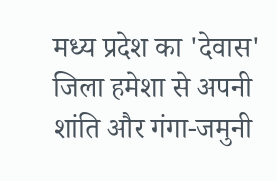मध्य प्रदेश का 'देवास' जिला हमेशा से अपनी शांति और गंगा-जमुनी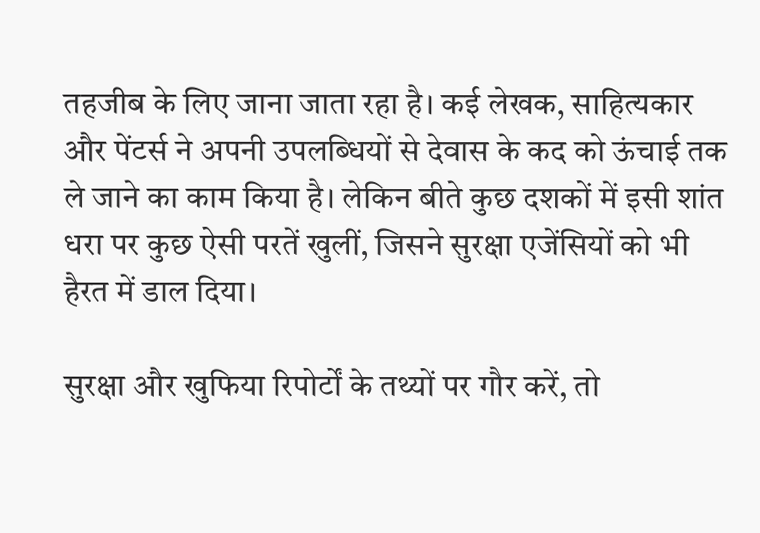तहजीब के लिए जाना जाता रहा है। कई लेखक, साहित्‍यकार और पेंटर्स ने अपनी उपलब्‍धियों से देवास के कद को ऊंचाई तक ले जाने का काम किया है। लेकिन बीते कुछ दशकों में इसी शांत धरा पर कुछ ऐसी परतें खुलीं, जिसने सुरक्षा एजेंसियों को भी हैरत में डाल दिया।

सुरक्षा और खुफिया रिपोर्टों के तथ्यों पर गौर करें, तो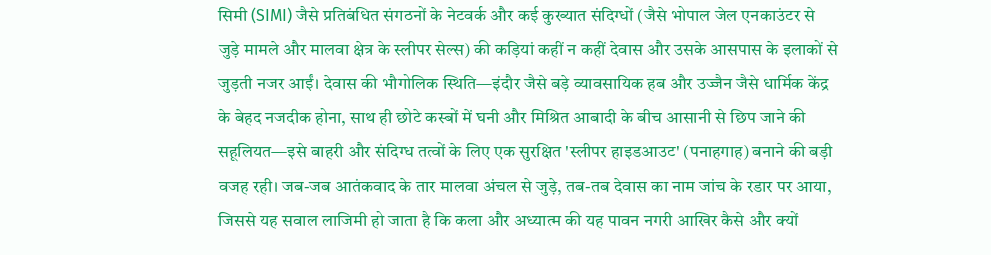सिमी (SIMI) जैसे प्रतिबंधित संगठनों के नेटवर्क और कई कुख्यात संदिग्धों (जैसे भोपाल जेल एनकाउंटर से जुड़े मामले और मालवा क्षेत्र के स्लीपर सेल्स) की कड़ियां कहीं न कहीं देवास और उसके आसपास के इलाकों से जुड़ती नजर आईं। देवास की भौगोलिक स्थिति—इंदौर जैसे बड़े व्यावसायिक हब और उज्जैन जैसे धार्मिक केंद्र के बेहद नजदीक होना, साथ ही छोटे कस्बों में घनी और मिश्रित आबादी के बीच आसानी से छिप जाने की सहूलियत—इसे बाहरी और संदिग्ध तत्वों के लिए एक सुरक्षित 'स्लीपर हाइडआउट' (पनाहगाह) बनाने की बड़ी वजह रही। जब-जब आतंकवाद के तार मालवा अंचल से जुड़े, तब-तब देवास का नाम जांच के रडार पर आया, जिससे यह सवाल लाजिमी हो जाता है कि कला और अध्यात्म की यह पावन नगरी आखिर कैसे और क्यों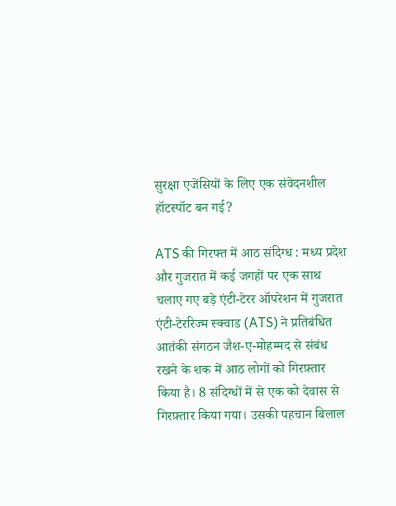सुरक्षा एजेंसियों के लिए एक संवेदनशील हॉटस्पॉट बन गई?

ATS की गिरफ्त में आठ संदिग्‍ध : मध्य प्रदेश और गुजरात में कई जगहों पर एक साथ चलाए गए बड़े एंटी-टेरर ऑपरेशन में गुजरात एंटी-टेररिज्म स्क्वाड (ATS) ने प्रतिबंधित आतंकी संगठन जैश-ए-मोहम्मद से संबंध रखने के शक में आठ लोगों को गिरफ़्तार किया है। 8 संदिग्धों में से एक को देवास से गिरफ़्तार किया गया। उसकी पहचान बिलाल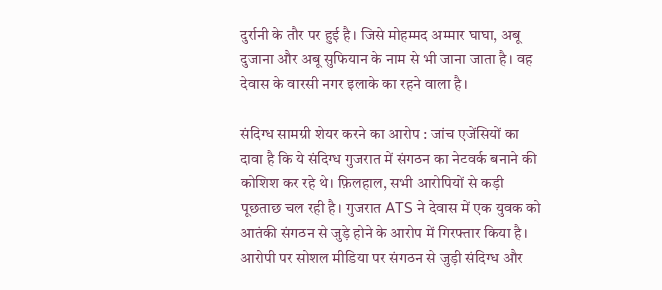दुर्रानी के तौर पर हुई है। जिसे मोहम्मद अम्‍मार घाघा, अबू दुजाना और अबू सुफियान के नाम से भी जाना जाता है। वह देवास के वारसी नगर इलाके का रहने वाला है।

संदिग्ध सामग्री शेयर करने का आरोप : जांच एजेंसियों का दावा है कि ये संदिग्ध गुजरात में संगठन का नेटवर्क बनाने की कोशिश कर रहे थे। फ़िलहाल, सभी आरोपियों से कड़ी पूछताछ चल रही है। गुजरात ATS ने देवास में एक युवक को आतंकी संगठन से जुड़े होने के आरोप में गिरफ्तार किया है। आरोपी पर सोशल मीडिया पर संगठन से जुड़ी संदिग्ध और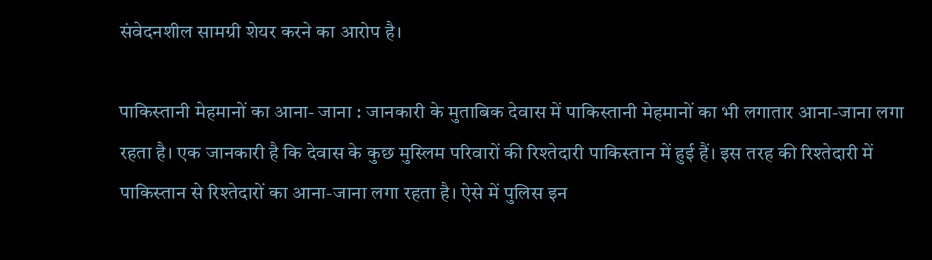संवेदनशील सामग्री शेयर करने का आरोप है।

पाकिस्‍तानी मेहमानों का आना- जाना : जानकारी के मुताबिक देवास में पाकिस्‍तानी मेहमानों का भी लगातार आना-जाना लगा रहता है। एक जानकारी है कि देवास के कुछ मुस्‍लिम परिवारों की रिश्‍तेदारी पाकिस्‍तान में हुई हैं। इस तरह की रिश्‍तेदारी में पाकिस्‍तान से रिश्‍तेदारों का आना-जाना लगा रहता है। ऐसे में पुलिस इन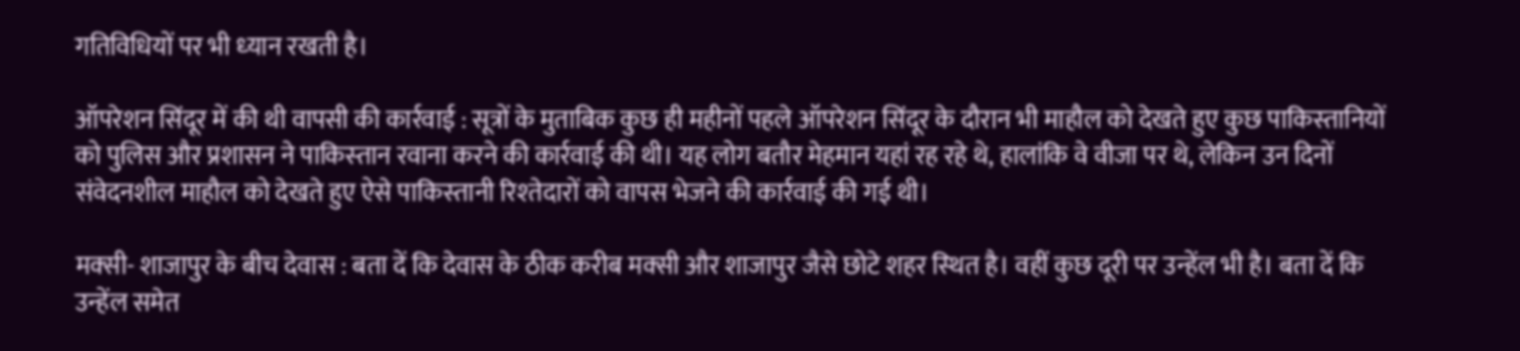गतिविधियों पर भी ध्‍यान रखती है।

ऑपरेशन सिंदूर में की थी वापसी की कार्रवाई : सूत्रों के मुताबिक कुछ ही महीनों पहले ऑपरेशन सिंदूर के दौरान भी माहौल को देखते हुए कुछ पाकिस्‍तानियों को पुलिस और प्रशासन ने पाकिस्‍तान रवाना करने की कार्रवाई की थी। यह लोग बतौर मेहमान यहां रह रहे थे, हालांकि वे वीजा पर थे, लेकिन उन दिनों संवेदनशील माहौल को देखते हुए ऐसे पाकिस्‍तानी रिश्‍तेदारों को वापस भेजने की कार्रवाई की गई थी।

मक्‍सी- शाजापुर के बीच देवास : बता दें कि देवास के ठीक करीब मक्‍सी और शाजापुर जैसे छोटे शहर स्‍थित है। वहीं कुछ दूरी पर उन्‍हेंल भी है। बता दें कि उन्‍हेंल समेत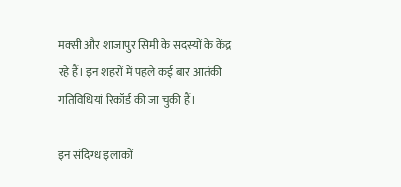मक्‍सी और शाजापुर सिमी के सदस्‍यों के केंद्र रहे हैं। इन शहरों में पहले कई बार आतंकी गतिविधियां रिकॉर्ड की जा चुकी हैं।

इन संदिग्‍ध इलाकों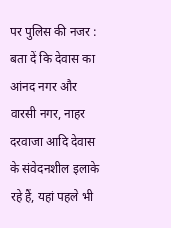पर पुलिस की नजर : बता दें कि देवास का आंनद नगर और वारसी नगर, नाहर दरवाजा आदि देवास के संवेदनशील इलाके रहे हैं, यहां पहले भी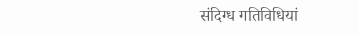संदिग्‍ध गतिविधियां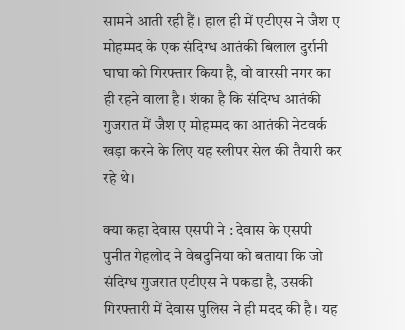सामने आती रही हैं। हाल ही में एटीएस ने जैश ए मोहम्मद के एक संदिग्ध आतंकी बिलाल दुर्रानी घाघा को गिरफ्तार किया है, वो वारसी नगर का ही रहने वाला है। शंका है कि संदिग्ध आतंकी गुजरात में जैश ए मोहम्मद का आतंकी नेटवर्क खड़ा करने के लिए यह स्लीपर सेल की तैयारी कर रहे थे।

क्‍या कहा देवास एसपी ने : देवास के एसपी पुनीत गेहलोद ने वेबदुनिया को बताया कि जो संदिग्‍ध गुजरात एटीएस ने पकडा है, उसकी गिरफ्तारी में देवास पुलिस ने ही मदद की है। यह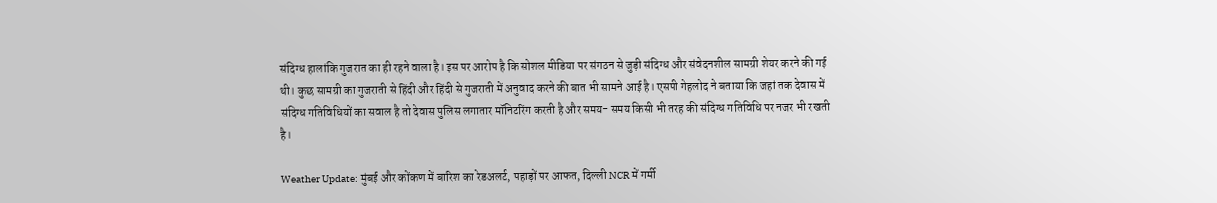संदिग्‍ध हालांकि गुजरात का ही रहने वाला है। इस पर आरोप है कि सोशल मीडिया पर संगठन से जुड़ी संदिग्ध और संवेदनशील सामग्री शेयर करने की गई थी। कुछ सामग्री का गुजराती से हिंदी और हिंदी से गुजराती में अनुवाद करने की बात भी सामने आई है। एसपी गेहलोद ने बताया कि जहां तक देवास में संदिग्‍ध गतिविधियों का सवाल है तो देवास पुलिस लगातार मॉनिटरिंग करती है और समय- समय किसी भी तरह की संदिग्‍ध गतिविधि पर नजर भी रखती है।

Weather Update: मुंबई और कोंकण में बारिश का रेडअलर्ट, पहाड़ों पर आफत, दिल्ली NCR में गर्मी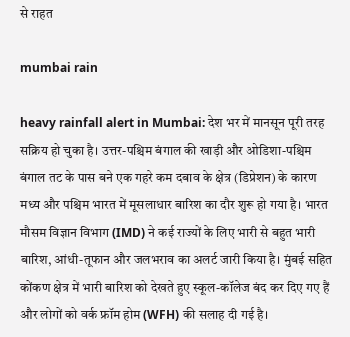से राहत

mumbai rain

heavy rainfall alert in Mumbai: देश भर में मानसून पूरी तरह सक्रिय हो चुका है। उत्तर-पश्चिम बंगाल की खाड़ी और ओडिशा-पश्चिम बंगाल तट के पास बने एक गहरे कम दबाव के क्षेत्र (डिप्रेशन) के कारण मध्य और पश्चिम भारत में मूसलाधार बारिश का दौर शुरू हो गया है। भारत मौसम विज्ञान विभाग (IMD) ने कई राज्यों के लिए भारी से बहुत भारी बारिश, आंधी-तूफान और जलभराव का अलर्ट जारी किया है। मुंबई सहित कोंकण क्षेत्र में भारी बारिश को देखते हुए स्कूल-कॉलेज बंद कर दिए गए हैं और लोगों को वर्क फ्रॉम होम (WFH) की सलाह दी गई है।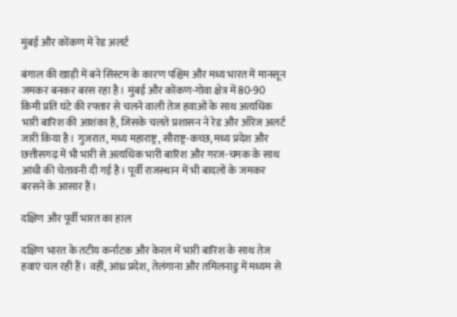मुंबई और कोंकण में रेड अलर्ट

बंगाल की खाड़ी में बने सिस्टम के कारण पश्चिम और मध्य भारत में मानसून जमकर बनकर बरस रहा है। मुंबई और कोंकण-गोवा क्षेत्र में 80-90 किमी प्रति घंटे की रफ्तार से चलने वाली तेज हवाओं के साथ अत्यधिक भारी बारिश की आशंका है, जिसके चलते प्रशासन ने रेड और ऑरेंज अलर्ट जारी किया है। गुजरात, मध्य महाराष्ट्र, सौराष्ट्र-कच्छ, मध्य प्रदेश और छत्तीसगढ़ में भी भारी से अत्यधिक भारी बारिश और गरज-चमक के साथ आंधी की चेतावनी दी गई है। पूर्वी राजस्थान में भी बादलों के जमकर बरसने के आसार हैं।

दक्षिण और पूर्वी भारत का हाल

दक्षिण भारत के तटीय कर्नाटक और केरल में भारी बारिश के साथ तेज हवाएं चल रही हैं। वहीं, आंध्र प्रदेश, तेलंगाना और तमिलनाडु में मध्यम से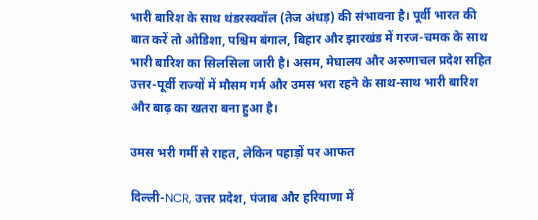भारी बारिश के साथ थंडरस्क्वॉल (तेज अंधड़) की संभावना है। पूर्वी भारत की बात करें तो ओडिशा, पश्चिम बंगाल, बिहार और झारखंड में गरज-चमक के साथ भारी बारिश का सिलसिला जारी है। असम, मेघालय और अरुणाचल प्रदेश सहित उत्तर-पूर्वी राज्यों में मौसम गर्म और उमस भरा रहने के साथ-साथ भारी बारिश और बाढ़ का खतरा बना हुआ है।

उमस भरी गर्मी से राहत, लेकिन पहाड़ों पर आफत

दिल्ली-NCR, उत्तर प्रदेश, पंजाब और हरियाणा में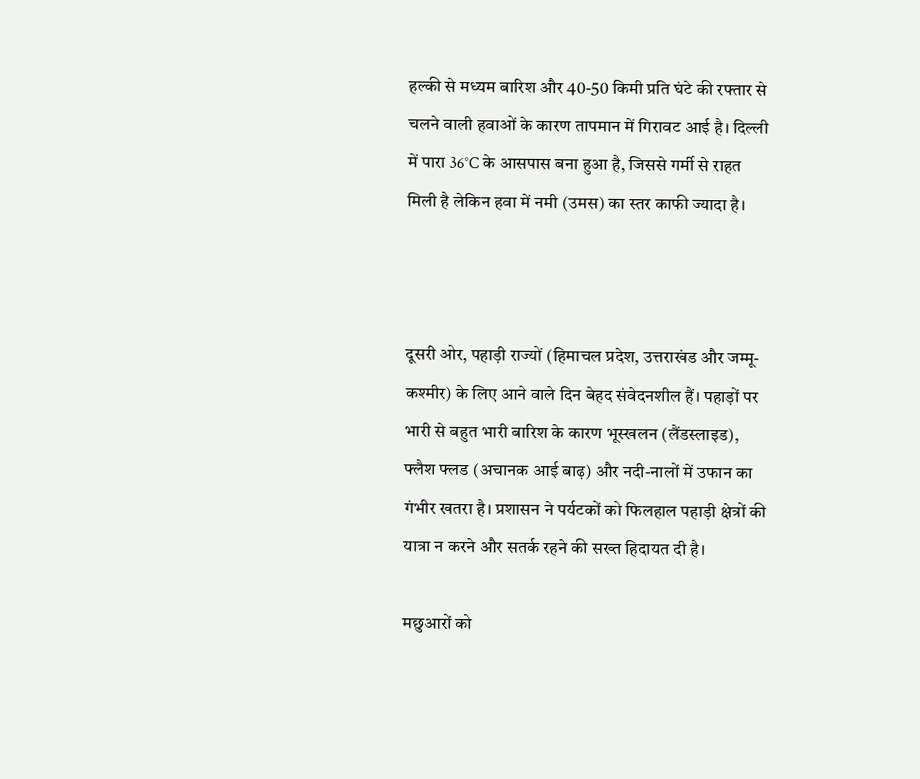हल्की से मध्यम बारिश और 40-50 किमी प्रति घंटे की रफ्तार से चलने वाली हवाओं के कारण तापमान में गिरावट आई है। दिल्ली में पारा 36°C के आसपास बना हुआ है, जिससे गर्मी से राहत मिली है लेकिन हवा में नमी (उमस) का स्तर काफी ज्यादा है।



दूसरी ओर, पहाड़ी राज्यों (हिमाचल प्रदेश, उत्तराखंड और जम्मू-कश्मीर) के लिए आने वाले दिन बेहद संवेदनशील हैं। पहाड़ों पर भारी से बहुत भारी बारिश के कारण भूस्खलन (लैंडस्लाइड), फ्लैश फ्लड (अचानक आई बाढ़) और नदी-नालों में उफान का गंभीर खतरा है। प्रशासन ने पर्यटकों को फिलहाल पहाड़ी क्षेत्रों की यात्रा न करने और सतर्क रहने की सख्त हिदायत दी है।

मछुआरों को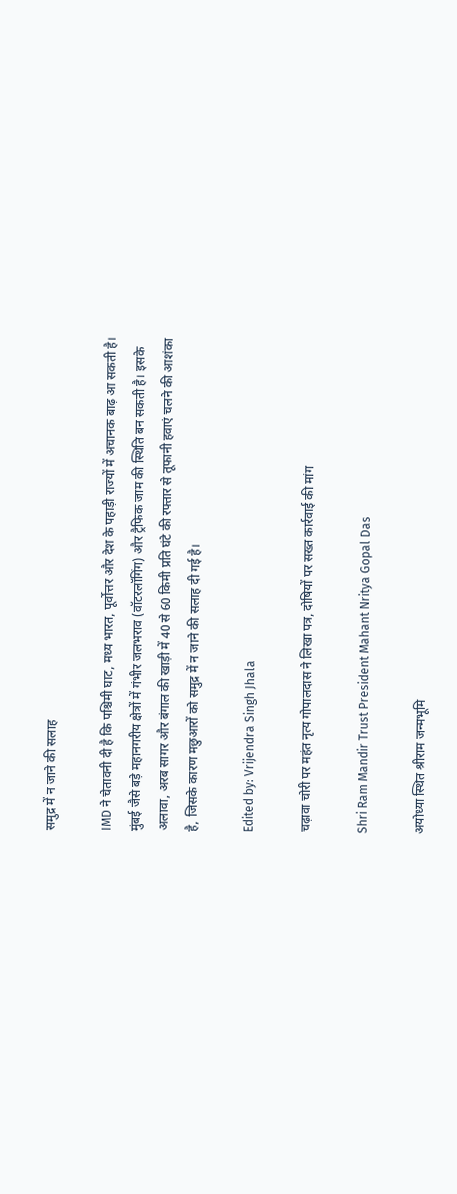समुद्र में न जाने की सलाह

IMD ने चेतावनी दी है कि पश्चिमी घाट, मध्य भारत, पूर्वोत्तर और देश के पहाड़ी राज्यों में अचानक बाढ़ आ सकती है। मुंबई जैसे बड़े महानगरीय क्षेत्रों में गंभीर जलभराव (वॉटरलॉगिंग) और ट्रैफिक जाम की स्थिति बन सकती है। इसके अलावा, अरब सागर और बंगाल की खाड़ी में 40 से 60 किमी प्रति घंटे की रफ्तार से तूफानी हवाएं चलने की आशंका है, जिसके कारण मछुआरों को समुद्र में न जाने की सलाह दी गई है।

Edited by: Vrijendra Singh Jhala

चढ़ावा चोरी पर महंत नृत्य गोपालदास ने लिखा पत्र, दोषियों पर सख्त कार्रवाई की मांग

Shri Ram Mandir Trust President Mahant Nritya Gopal Das

अयोध्या स्थित श्रीराम जन्मभूमि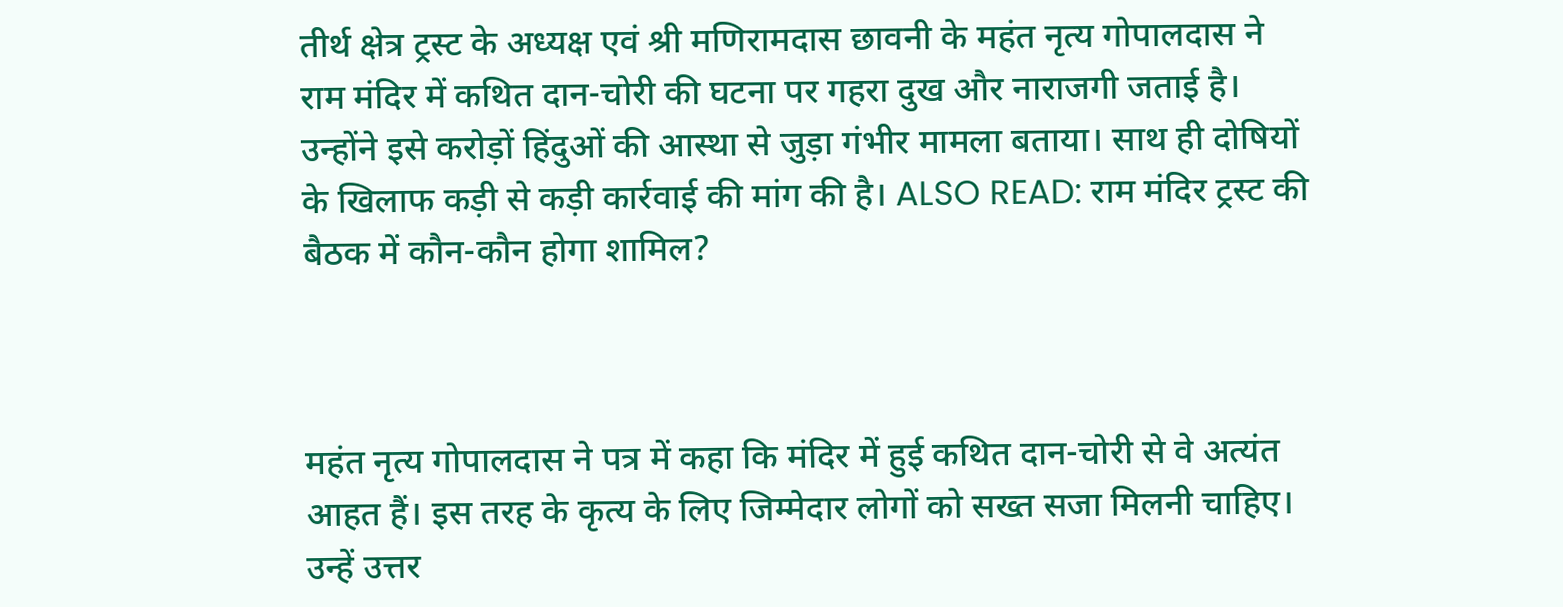तीर्थ क्षेत्र ट्रस्ट के अध्यक्ष एवं श्री मणिरामदास छावनी के महंत नृत्य गोपालदास ने राम मंदिर में कथित दान-चोरी की घटना पर गहरा दुख और नाराजगी जताई है। उन्होंने इसे करोड़ों हिंदुओं की आस्था से जुड़ा गंभीर मामला बताया। साथ ही दोषियों के खिलाफ कड़ी से कड़ी कार्रवाई की मांग की है। ALSO READ: राम मंदिर ट्रस्ट की बैठक में कौन-कौन होगा शामिल?



महंत नृत्य गोपालदास ने पत्र में कहा कि मंदिर में हुई कथित दान-चोरी से वे अत्यंत आहत हैं। इस तरह के कृत्य के लिए जिम्मेदार लोगों को सख्त सजा मिलनी चाहिए। उन्हें उत्तर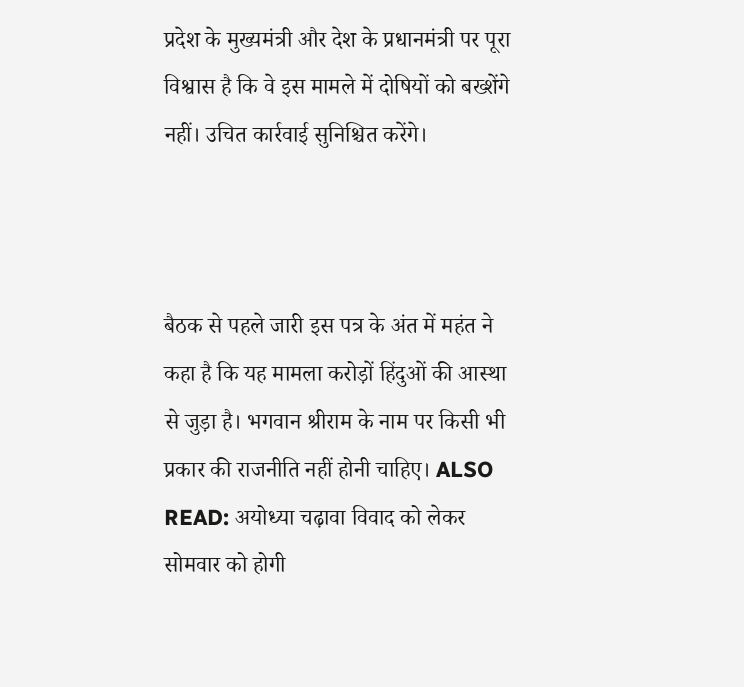प्रदेश के मुख्यमंत्री और देश के प्रधानमंत्री पर पूरा विश्वास है कि वे इस मामले में दोषियों को बख्शेंगे नहीं। उचित कार्रवाई सुनिश्चित करेंगे।



बैठक से पहले जारी इस पत्र के अंत में महंत ने कहा है कि यह मामला करोड़ों हिंदुओं की आस्था से जुड़ा है। भगवान श्रीराम के नाम पर किसी भी प्रकार की राजनीति नहीं होनी चाहिए। ALSO READ: अयोध्‍या चढ़ावा विवाद को लेकर सोमवार को होगी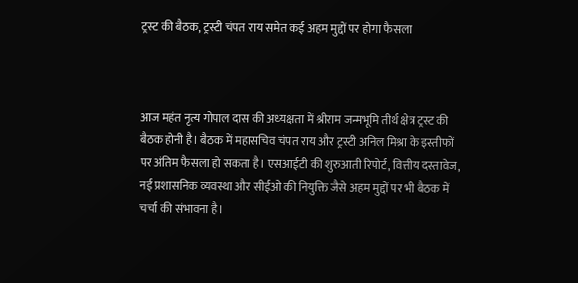ट्रस्‍ट की बैठक, ट्रस्टी चंपत राय समेत कई अहम मुद्दों पर होगा फैसला



आज महंत नृत्य गोपाल दास की अध्‍यक्षता में श्रीराम जन्मभूमि तीर्थ क्षेत्र ट्रस्ट की बैठक होनी है। बैठक में महासचिव चंपत राय और ट्रस्टी अनिल मिश्रा के इस्तीफों पर अंतिम फैसला हो सकता है। एसआईटी की शुरुआती रिपोर्ट, वित्तीय दस्तावेज, नई प्रशासनिक व्यवस्था और सीईओ की नियुक्ति जैसे अहम मुद्दों पर भी बैठक में चर्चा की संभावना है।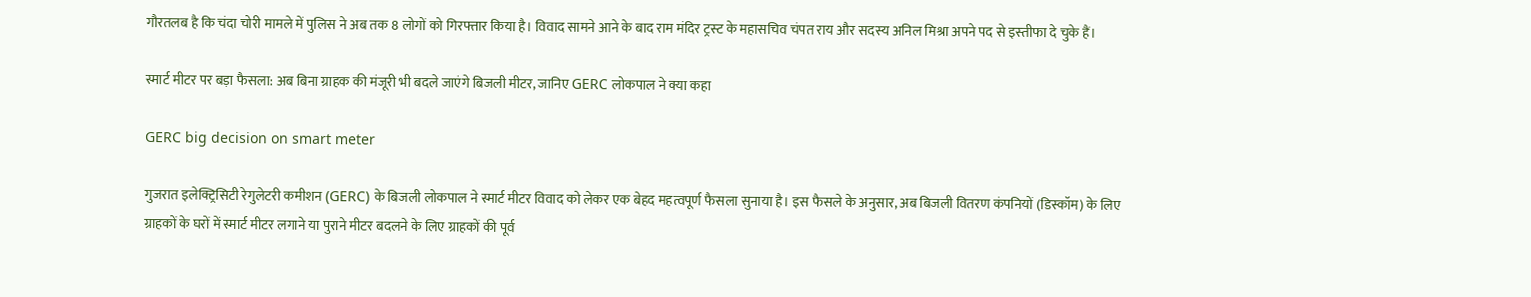गौरतलब है कि चंदा चोरी मामले में पुलिस ने अब तक 8 लोगों को गिरफ्तार किया है। विवाद सामने आने के बाद राम मंदिर ट्रस्‍ट के महासचिव चंपत राय और सदस्‍य अनिल मिश्रा अपने पद से इस्‍तीफा दे चुके हैं।

स्मार्ट मीटर पर बड़ा फैसला: अब बिना ग्राहक की मंजूरी भी बदले जाएंगे बिजली मीटर, जानिए GERC लोकपाल ने क्या कहा

GERC big decision on smart meter

गुजरात इलेक्ट्रिसिटी रेगुलेटरी कमीशन (GERC) के बिजली लोकपाल ने स्मार्ट मीटर विवाद को लेकर एक बेहद महत्वपूर्ण फैसला सुनाया है। इस फैसले के अनुसार, अब बिजली वितरण कंपनियों (डिस्कॉम) के लिए ग्राहकों के घरों में स्मार्ट मीटर लगाने या पुराने मीटर बदलने के लिए ग्राहकों की पूर्व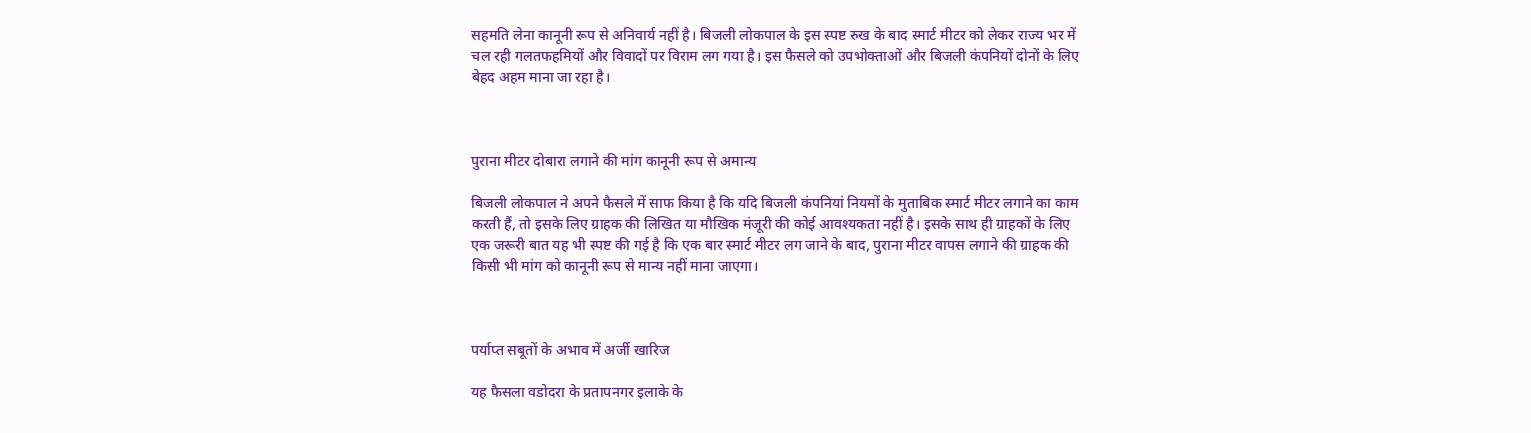सहमति लेना कानूनी रूप से अनिवार्य नहीं है। बिजली लोकपाल के इस स्पष्ट रुख के बाद स्मार्ट मीटर को लेकर राज्य भर में चल रही गलतफहमियों और विवादों पर विराम लग गया है। इस फैसले को उपभोक्ताओं और बिजली कंपनियों दोनों के लिए बेहद अहम माना जा रहा है।



पुराना मीटर दोबारा लगाने की मांग कानूनी रूप से अमान्य

बिजली लोकपाल ने अपने फैसले में साफ किया है कि यदि बिजली कंपनियां नियमों के मुताबिक स्मार्ट मीटर लगाने का काम करती हैं, तो इसके लिए ग्राहक की लिखित या मौखिक मंजूरी की कोई आवश्यकता नहीं है। इसके साथ ही ग्राहकों के लिए एक जरूरी बात यह भी स्पष्ट की गई है कि एक बार स्मार्ट मीटर लग जाने के बाद, पुराना मीटर वापस लगाने की ग्राहक की किसी भी मांग को कानूनी रूप से मान्य नहीं माना जाएगा।



पर्याप्त सबूतों के अभाव में अर्जी खारिज

यह फैसला वडोदरा के प्रतापनगर इलाके के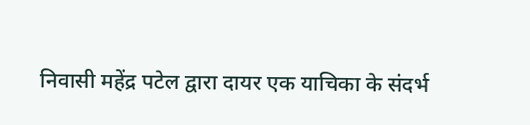निवासी महेंद्र पटेल द्वारा दायर एक याचिका के संदर्भ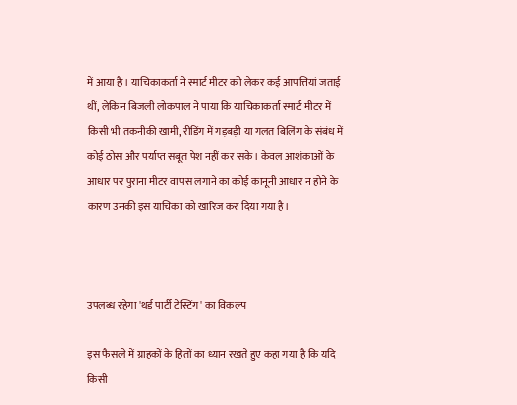में आया है। याचिकाकर्ता ने स्मार्ट मीटर को लेकर कई आपत्तियां जताई थीं, लेकिन बिजली लोकपाल ने पाया कि याचिकाकर्ता स्मार्ट मीटर में किसी भी तकनीकी खामी, रीडिंग में गड़बड़ी या गलत बिलिंग के संबंध में कोई ठोस और पर्याप्त सबूत पेश नहीं कर सके। केवल आशंकाओं के आधार पर पुराना मीटर वापस लगाने का कोई कानूनी आधार न होने के कारण उनकी इस याचिका को खारिज कर दिया गया है।



उपलब्ध रहेगा 'थर्ड पार्टी टेस्टिंग' का विकल्प

इस फैसले में ग्राहकों के हितों का ध्यान रखते हुए कहा गया है कि यदि किसी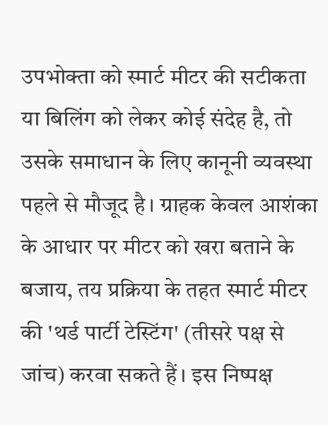उपभोक्ता को स्मार्ट मीटर की सटीकता या बिलिंग को लेकर कोई संदेह है, तो उसके समाधान के लिए कानूनी व्यवस्था पहले से मौजूद है। ग्राहक केवल आशंका के आधार पर मीटर को खरा बताने के बजाय, तय प्रक्रिया के तहत स्मार्ट मीटर की 'थर्ड पार्टी टेस्टिंग' (तीसरे पक्ष से जांच) करवा सकते हैं। इस निष्पक्ष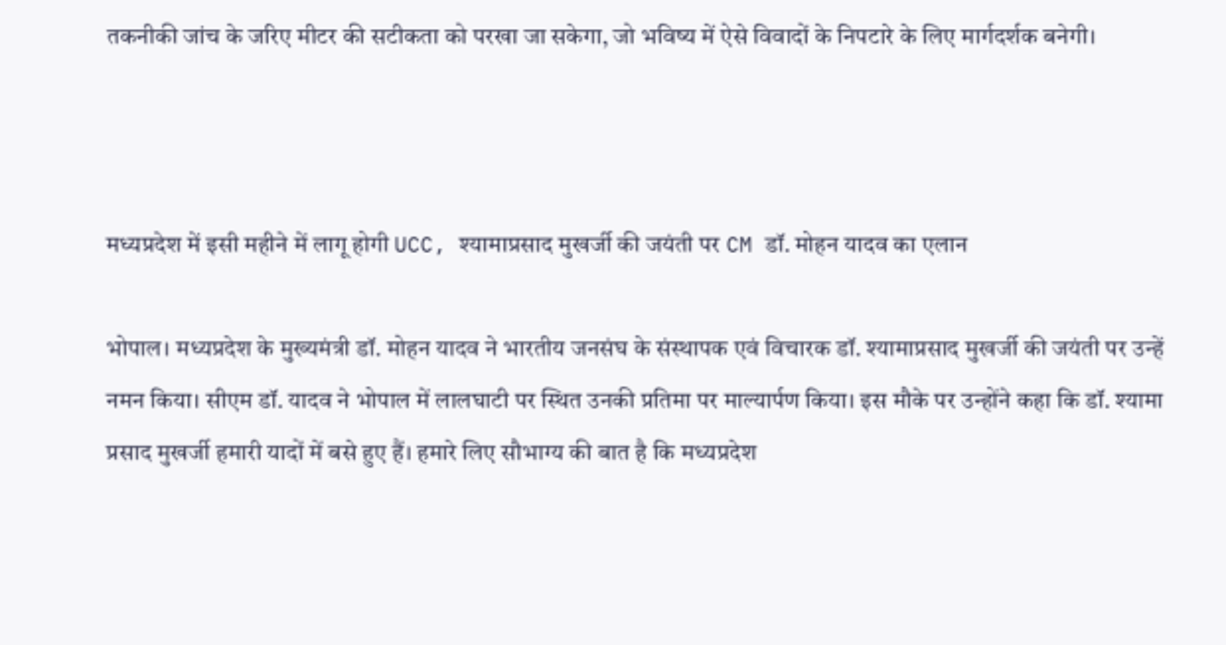तकनीकी जांच के जरिए मीटर की सटीकता को परखा जा सकेगा, जो भविष्य में ऐसे विवादों के निपटारे के लिए मार्गदर्शक बनेगी।



मध्यप्रदेश में इसी महीने में लागू होगी UCC, श्यामाप्रसाद मुखर्जी की जयंती पर CM डॉ. मोहन यादव का एलान

भोपाल। मध्यप्रदेश के मुख्यमंत्री डॉ. मोहन यादव ने भारतीय जनसंघ के संस्थापक एवं विचारक डॉ. श्यामाप्रसाद मुखर्जी की जयंती पर उन्हें नमन किया। सीएम डॉ. यादव ने भोपाल में लालघाटी पर स्थित उनकी प्रतिमा पर माल्यार्पण किया। इस मौके पर उन्होंने कहा कि डॉ. श्यामा प्रसाद मुखर्जी हमारी यादों में बसे हुए हैं। हमारे लिए सौभाग्य की बात है कि मध्यप्रदेश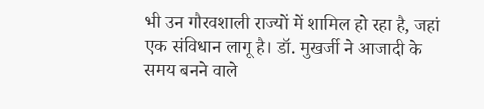भी उन गौरवशाली राज्यों में शामिल हो रहा है, जहां एक संविधान लागू है। डॉ. मुखर्जी ने आजादी के समय बनने वाले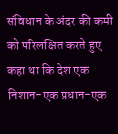संविधान के अंदर की कमी को परिलक्षित करते हुए कहा था कि देश एक निशान-एक प्रधान-एक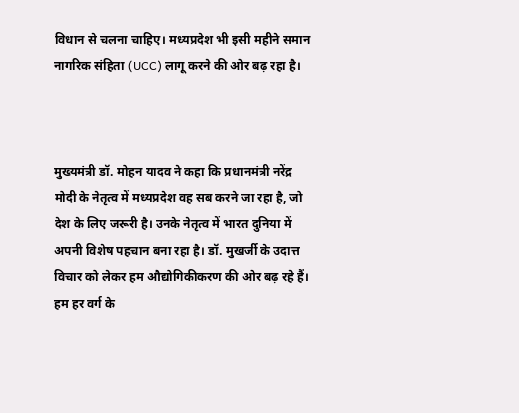विधान से चलना चाहिए। मध्यप्रदेश भी इसी महीने समान नागरिक संहिता (UCC) लागू करने की ओर बढ़ रहा है।



मुख्यमंत्री डॉ. मोहन यादव ने कहा कि प्रधानमंत्री नरेंद्र मोदी के नेतृत्व में मध्यप्रदेश वह सब करने जा रहा है, जो देश के लिए जरूरी है। उनके नेतृत्व में भारत दुनिया में अपनी विशेष पहचान बना रहा है। डॉ. मुखर्जी के उदात्त विचार को लेकर हम औद्योगिकीकरण की ओर बढ़ रहे हैं। हम हर वर्ग के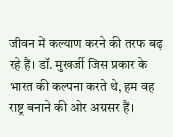जीवन में कल्याण करने की तरफ बढ़ रहे हैं। डॉ. मुखर्जी जिस प्रकार के भारत की कल्पना करते थे, हम वह राष्ट्र बनाने की ओर अग्रसर हैं।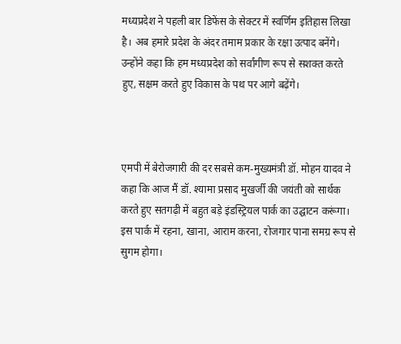मध्यप्रदेश ने पहली बार डिफेंस के सेक्टर में स्वर्णिम इतिहास लिखा है। अब हमारे प्रदेश के अंदर तमाम प्रकार के रक्षा उत्पाद बनेंगे। उन्होंने कहा कि हम मध्यप्रदेश को सर्वांगीण रूप से सशक्त करते हुए, सक्षम करते हुए विकास के पथ पर आगे बढ़ेंगे।



एमपी में बेरोजगारी की दर सबसे कम-मुख्यमंत्री डॉ. मोहन यादव ने कहा कि आज मैं डॉ. श्यामा प्रसाद मुखर्जी की जयंती को सार्थक करते हुए सतगढ़ी में बहुत बड़े इंडस्ट्रियल पार्क का उद्घाटन करूंगा। इस पार्क में रहना, खाना, आराम करना, रोजगार पाना समग्र रूप से सुगम होगा।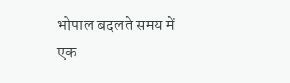भोपाल बदलते समय में एक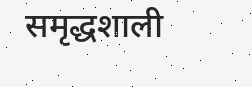समृद्धशाली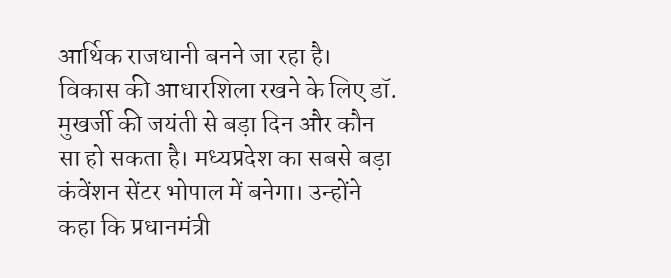आर्थिक राजधानी बनने जा रहा है। विकास की आधारशिला रखने के लिए डॉ. मुखर्जी की जयंती से बड़ा दिन और कौन सा हो सकता है। मध्यप्रदेश का सबसे बड़ा कंवेंशन सेंटर भोपाल में बनेगा। उन्होंने कहा कि प्रधानमंत्री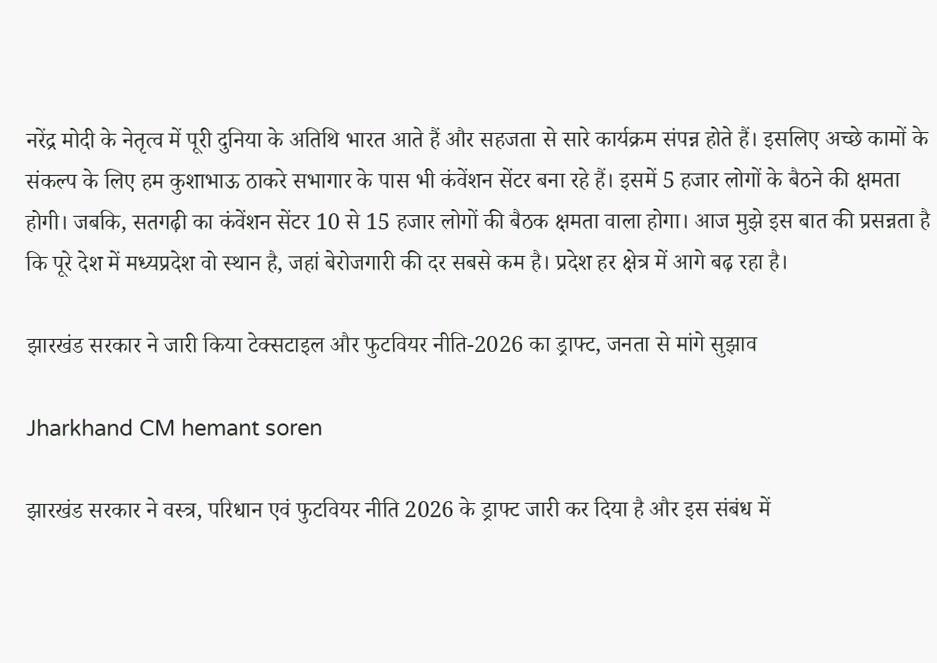नरेंद्र मोदी के नेतृत्व में पूरी दुनिया के अतिथि भारत आते हैं और सहजता से सारे कार्यक्रम संपन्न होते हैं। इसलिए अच्छे कामों के संकल्प के लिए हम कुशाभाऊ ठाकरे सभागार के पास भी कंवेंशन सेंटर बना रहे हैं। इसमें 5 हजार लोगों के बैठने की क्षमता होगी। जबकि, सतगढ़ी का कंवेंशन सेंटर 10 से 15 हजार लोगों की बैठक क्षमता वाला होगा। आज मुझे इस बात की प्रसन्नता है कि पूरे देश में मध्यप्रदेश वो स्थान है, जहां बेरोजगारी की दर सबसे कम है। प्रदेश हर क्षेत्र में आगे बढ़ रहा है।

झारखंड सरकार ने जारी किया टेक्सटाइल और फुटवियर नीति-2026 का ड्राफ्ट, जनता से मांगे सुझाव

Jharkhand CM hemant soren

झारखंड सरकार ने वस्त्र, परिधान एवं फुटवियर नीति 2026 के ड्राफ्ट जारी कर दिया है और इस संबंध में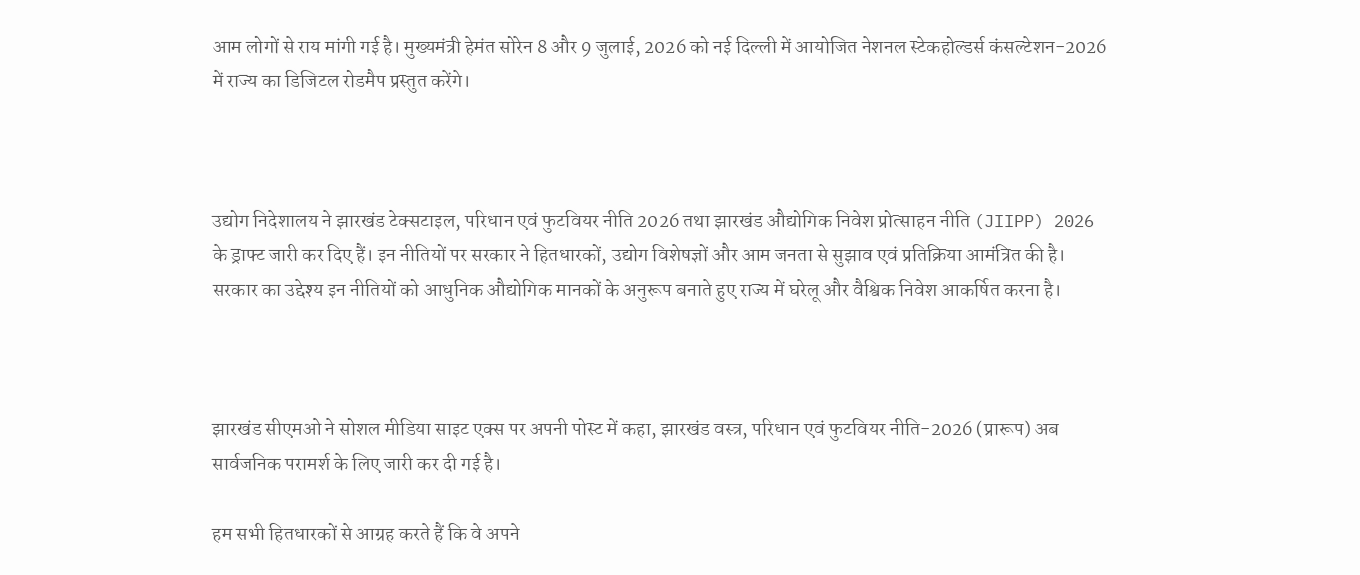आम लोगों से राय मांगी गई है। मुख्यमंत्री हेमंत सोरेन 8 और 9 जुलाई, 2026 को नई दिल्ली में आयोजित नेशनल स्टेकहोल्डर्स कंसल्टेशन-2026 में राज्य का डिजिटल रोडमैप प्रस्तुत करेंगे।



उद्योग निदेशालय ने झारखंड टेक्सटाइल, परिधान एवं फुटवियर नीति 2026 तथा झारखंड औद्योगिक निवेश प्रोत्साहन नीति (JIIPP) 2026 के ड्राफ्ट जारी कर दिए हैं। इन नीतियों पर सरकार ने हितधारकों, उद्योग विशेषज्ञों और आम जनता से सुझाव एवं प्रतिक्रिया आमंत्रित की है। सरकार का उद्देश्य इन नीतियों को आधुनिक औद्योगिक मानकों के अनुरूप बनाते हुए राज्य में घरेलू और वैश्विक निवेश आकर्षित करना है।



झारखंड सीएमओ ने सोशल मीडिया साइट एक्स पर अपनी पोस्ट में कहा, झारखंड वस्त्र, परिधान एवं फुटवियर नीति-2026 (प्रारूप) अब सार्वजनिक परामर्श के लिए जारी कर दी गई है।

हम सभी हितधारकों से आग्रह करते हैं कि वे अपने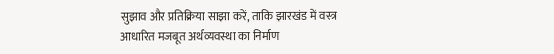सुझाव और प्रतिक्रिया साझा करें, ताकि झारखंड में वस्त्र आधारित मजबूत अर्थव्यवस्था का निर्माण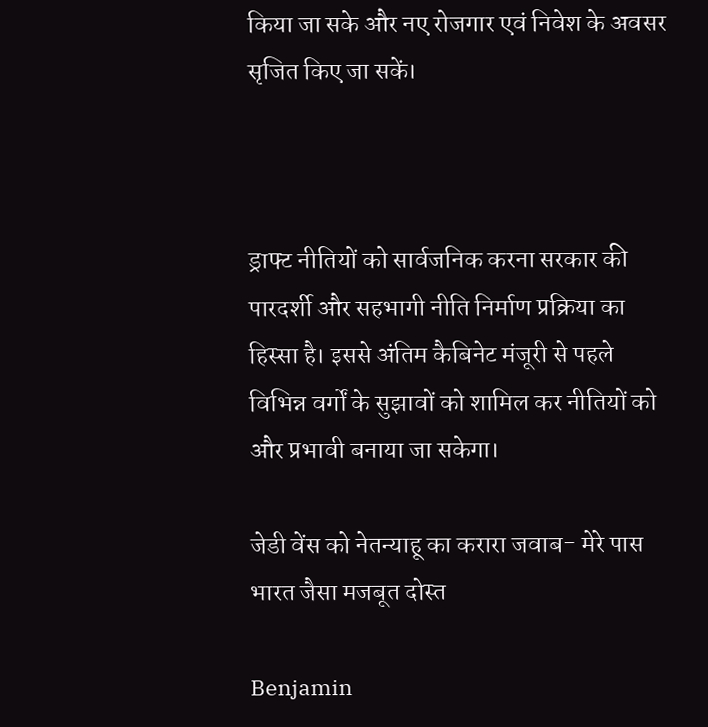किया जा सके और नए रोजगार एवं निवेश के अवसर सृजित किए जा सकें।



ड्राफ्ट नीतियों को सार्वजनिक करना सरकार की पारदर्शी और सहभागी नीति निर्माण प्रक्रिया का हिस्सा है। इससे अंतिम कैबिनेट मंजूरी से पहले विभिन्न वर्गों के सुझावों को शामिल कर नीतियों को और प्रभावी बनाया जा सकेगा।

जेडी वेंस को नेतन्याहू का करारा जवाब- मेरे पास भारत जैसा मजबूत दोस्त

Benjamin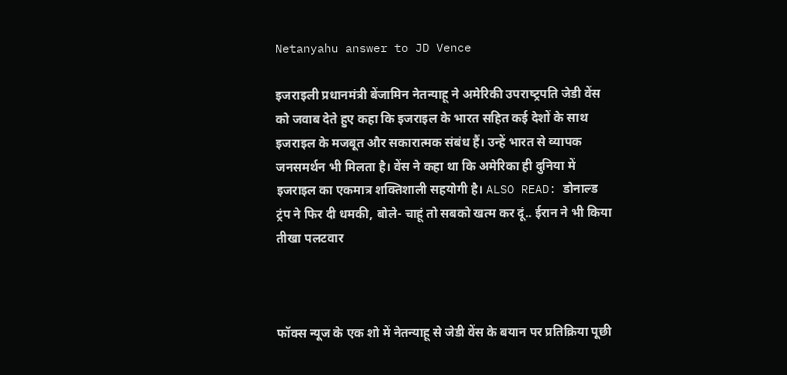Netanyahu answer to JD Vence

इजराइली प्रधानमंत्री बेंजामिन नेतन्याहू ने अमेरिकी उपराष्‍ट्रपति जेडी वेंस को जवाब देते हुए कहा कि इजराइल के भारत सहित कई देशों के साथ इजराइल के मजबूत और सकारात्मक संबंध हैं। उन्हें भारत से व्यापक जनसमर्थन भी मिलता है। वेंस ने कहा था कि अमेरिका ही दुनिया में इजराइल का एकमात्र शक्तिशाली सहयोगी है। ALSO READ: डोनाल्ड ट्रंप ने फिर दी धमकी, बोले- चाहूं तो सबको खत्म कर दूं.. ईरान ने भी किया तीखा पलटवार



फॉक्स न्यूज के एक शो में नेतन्याहू से जेडी वेंस के बयान पर प्रतिक्रिया पूछी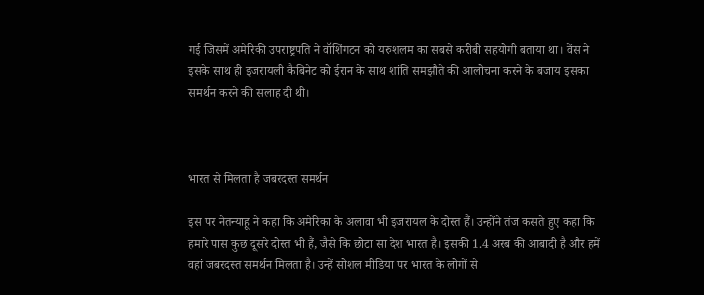गई जिसमें अमेरिकी उपराष्ट्रपति ने वॉशिंगटन को यरुशलम का सबसे करीबी सहयोगी बताया था। वेंस ने इसके साथ ही इजरायली कैबिनेट को ईरान के साथ शांति समझौते की आलोचना करने के बजाय इसका समर्थन करने की सलाह दी थी।



भारत से मिलता है जबरदस्त समर्थन

इस पर नेतन्याहू ने कहा कि अमेरिका के अलावा भी इजरायल के दोस्त हैं। उन्होंने तंज कसते हुए कहा कि हमारे पास कुछ दूसरे दोस्त भी हैं, जैसे कि छोटा सा देश भारत है। इसकी 1.4 अरब की आबादी है और हमें वहां जबरदस्त समर्थन मिलता है। उन्हें सोशल मीडिया पर भारत के लोगों से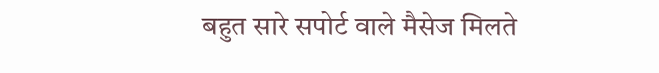बहुत सारे सपोर्ट वाले मैसेज मिलते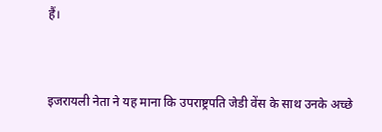हैं।



इजरायली नेता ने यह माना कि उपराष्ट्रपति जेडी वेंस के साथ उनके अच्छे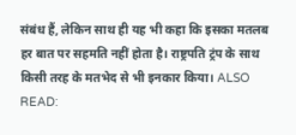संबंध हैं, लेकिन साथ ही यह भी कहा कि इसका मतलब हर बात पर सहमति नहीं होता है। राष्ट्रपति ट्रंप के साथ किसी तरह के मतभेद से भी इनकार किया। ALSO READ: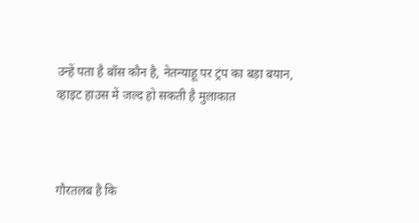उन्हें पता है बॉस कौन है, नेतन्याहू पर ट्रंप का बड़ा बयान, व्हाइट हाउस में जल्द हो सकती है मुलाकात



गौरतलब है कि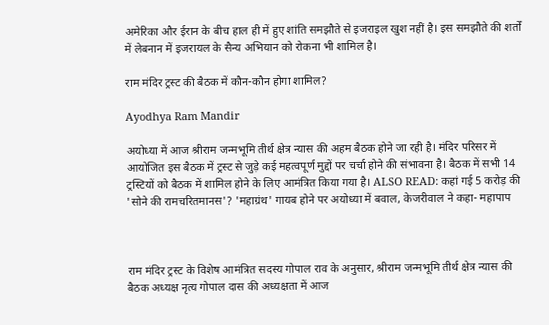अमेरिका और ईरान के बीच हाल ही में हुए शांति समझौते से इजराइल खुश नहीं है। इस समझौते की शर्तों में लेबनान में इजरायल के सैन्य अभियान को रोकना भी शामिल है।

राम मंदिर ट्रस्ट की बैठक में कौन-कौन होगा शामिल?

Ayodhya Ram Mandir

अयोध्या में आज श्रीराम जन्मभूमि तीर्थ क्षेत्र न्यास की अहम बैठक होने जा रही है। मंदिर परिसर में आयोजित इस बैठक में ट्रस्ट से जुड़े कई महत्वपूर्ण मुद्दों पर चर्चा होने की संभावना है। बैठक में सभी 14 ट्रस्टियों को बैठक में शामिल होने के लिए आमंत्रित किया गया है। ALSO READ: कहां गई 5 करोड़ की 'सोने की रामचरितमानस'? 'महाग्रंथ' गायब होने पर अयोध्या में बवाल, केजरीवाल ने कहा- महापाप



राम मंदिर ट्रस्ट के विशेष आमंत्रित सदस्य गोपाल राव के अनुसार, श्रीराम जन्मभूमि तीर्थ क्षेत्र न्यास की बैठक अध्यक्ष नृत्य गोपाल दास की अध्यक्षता में आज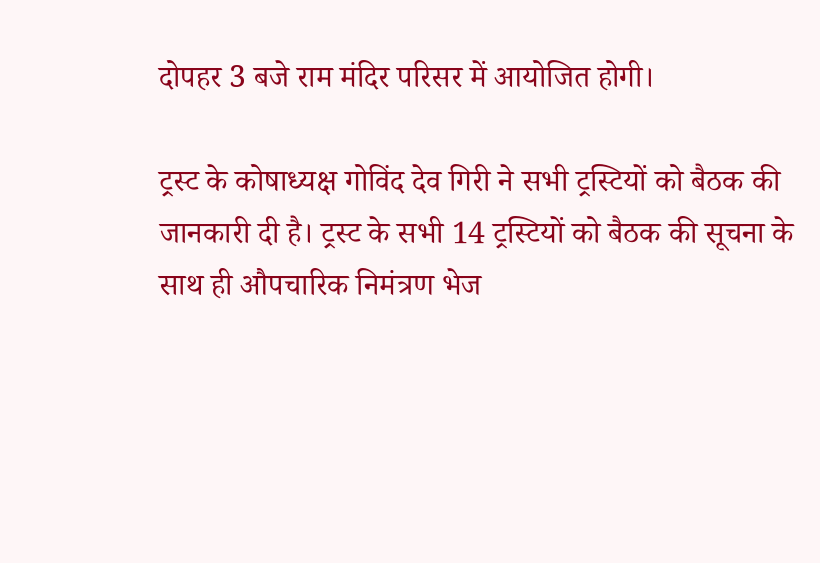दोपहर 3 बजे राम मंदिर परिसर में आयोजित होगी।

ट्रस्ट के कोषाध्यक्ष गोविंद देव गिरी ने सभी ट्रस्टियों को बैठक की जानकारी दी है। ट्रस्ट के सभी 14 ट्रस्टियों को बैठक की सूचना के साथ ही औपचारिक निमंत्रण भेज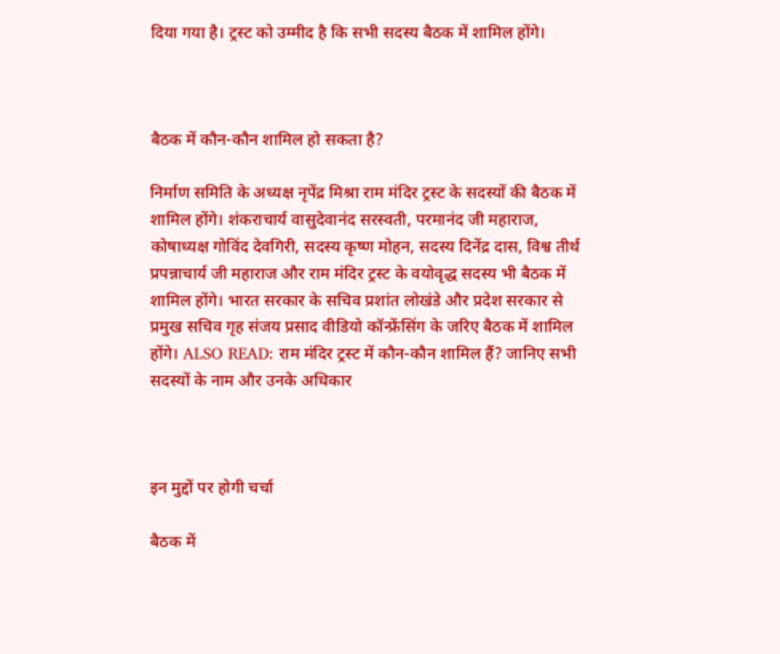दिया गया है। ट्रस्ट को उम्मीद है कि सभी सदस्य बैठक में शामिल होंगे।



बैठक में कौन-कौन शामिल हो सकता है?

निर्माण समिति के अध्यक्ष नृपेंद्र मिश्रा राम मंदिर ट्रस्ट के सदस्यों की बैठक में शामिल होंगे। शंकराचार्य वासुदेवानंद सरस्वती, परमानंद जी महाराज, कोषाध्यक्ष गोविंद देवगिरी, सदस्य कृष्ण मोहन, सदस्य दिनेंद्र दास, विश्व तीर्थ प्रपन्नाचार्य जी महाराज और राम मंदिर ट्रस्ट के वयोवृद्ध सदस्य भी बैठक में शामिल होंगे। भारत सरकार के सचिव प्रशांत लोखंडे और प्रदेश सरकार से प्रमुख सचिव गृह संजय प्रसाद वीडियो कॉन्फ्रेंसिंग के जरिए बैठक में शामिल होंगे। ALSO READ: राम मंदिर ट्रस्ट में कौन-कौन शामिल हैं? जानिए सभी सदस्यों के नाम और उनके अधिकार



इन मुद्दों पर होगी चर्चा

बैठक में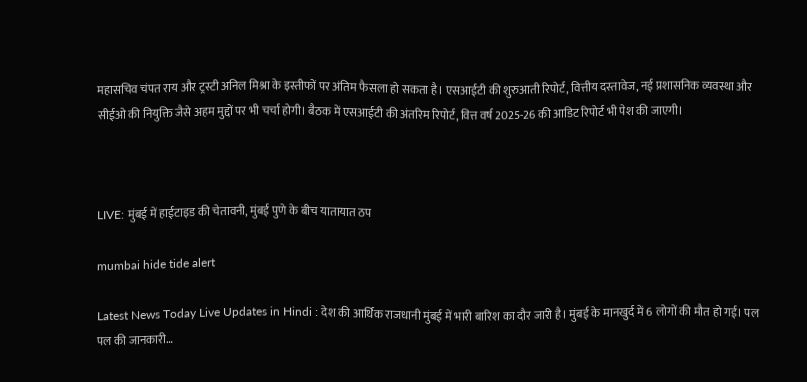महासचिव चंपत राय और ट्रस्टी अनिल मिश्रा के इस्तीफों पर अंतिम फैसला हो सकता है। एसआईटी की शुरुआती रिपोर्ट, वित्तीय दस्तावेज, नई प्रशासनिक व्यवस्था और सीईओ की नियुक्ति जैसे अहम मुद्दों पर भी चर्चा होगी। बैठक में एसआईटी की अंतरिम रिपोर्ट, वित्त वर्ष 2025-26 की आडिट रिपोर्ट भी पेश की जाएगी।



LIVE: मुंबई में हाईटाइड की चेतावनी, मुंबई पुणे के बीच यातायात ठप

mumbai hide tide alert

Latest News Today Live Updates in Hindi : देश की आर्थिक राजधानी मुंबई में भारी बारिश का दौर जारी है। मुंबई के मानखुर्द में 6 लोगों की मौत हो गई। पल पल की जानकारी…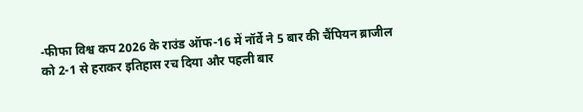-फीफा विश्व कप 2026 के राउंड ऑफ-16 में नॉर्वे ने 5 बार की चैंपियन ब्राजील को 2-1 से हराकर इतिहास रच दिया और पहली बार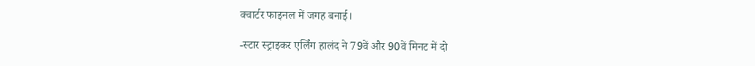क्वार्टर फाइनल में जगह बनाई।

-स्टार स्ट्राइकर एर्लिंग हालंद ने 79वें और 90वें मिनट में दो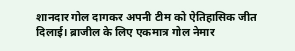शानदार गोल दागकर अपनी टीम को ऐतिहासिक जीत दिलाई। ब्राजील के लिए एकमात्र गोल नेमार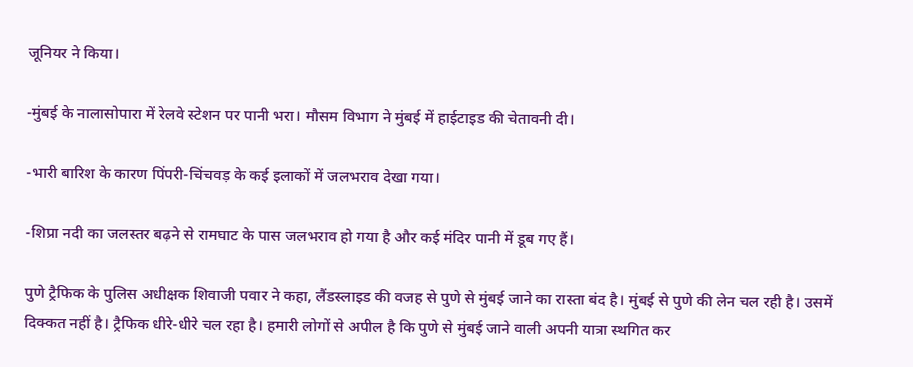जूनियर ने किया।

-मुंबई के नालासोपारा में रेलवे स्टेशन पर पानी भरा। मौसम विभाग ने मुंबई में हाईटाइड की चेतावनी दी।

-भारी बारिश के कारण पिंपरी-चिंचवड़ के कई इलाकों में जलभराव देखा गया।

-शिप्रा नदी का जलस्तर बढ़ने से रामघाट के पास जलभराव हो गया है और कई मंदिर पानी में डूब गए हैं।

पुणे ट्रैफिक के पुलिस अधीक्षक शिवाजी पवार ने कहा, लैंडस्लाइड की वजह से पुणे से मुंबई जाने का रास्ता बंद है। मुंबई से पुणे की लेन चल रही है। उसमें दिक्कत नहीं है। ट्रैफिक धीरे-धीरे चल रहा है। हमारी लोगों से अपील है कि पुणे से मुंबई जाने वाली अपनी यात्रा स्थगित कर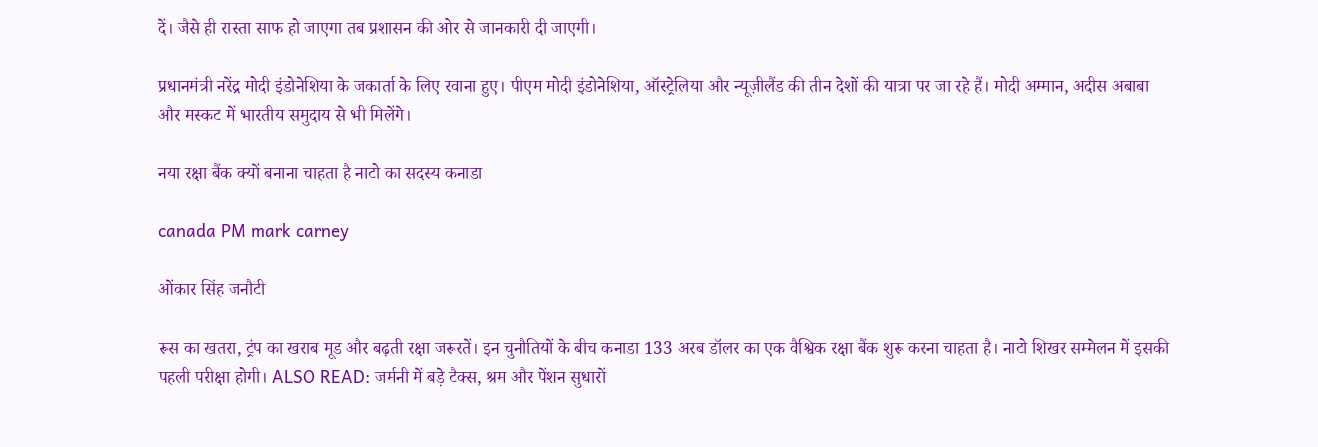दें। जैसे ही रास्ता साफ हो जाएगा तब प्रशासन की ओर से जानकारी दी जाएगी।

प्रधानमंत्री नरेंद्र मोदी इंडोनेशिया के जकार्ता के लिए रवाना हुए। पीएम मोदी इंडोनेशिया, ऑस्ट्रेलिया और न्यूज़ीलैंड की तीन देशों की यात्रा पर जा रहे हैं। मोदी अम्‍मान, अदीस अबाबा और मस्कट में भारतीय समुदाय से भी मिलेंगे।

नया रक्षा बैंक क्यों बनाना चाहता है नाटो का सदस्य कनाडा

canada PM mark carney

ओंकार सिंह जनौटी

रूस का खतरा, ट्रंप का खराब मूड और बढ़ती रक्षा जरूरतें। इन चुनौतियों के बीच कनाडा 133 अरब डॉलर का एक वैश्विक रक्षा बैंक शुरू करना चाहता है। नाटो शिखर सम्मेलन में इसकी पहली परीक्षा होगी। ALSO READ: जर्मनी में बड़े टैक्स, श्रम और पेंशन सुधारों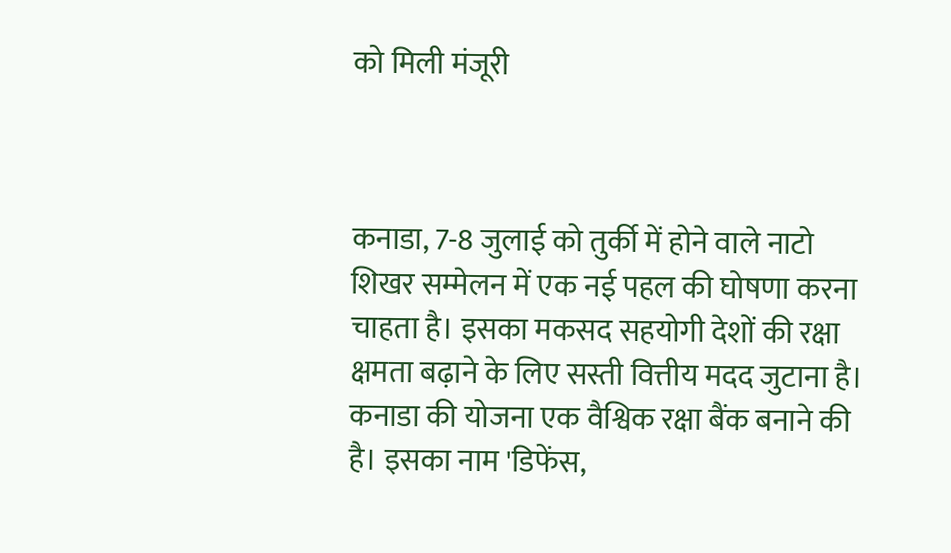को मिली मंजूरी



कनाडा, 7-8 जुलाई को तुर्की में होने वाले नाटो शिखर सम्मेलन में एक नई पहल की घोषणा करना चाहता है। इसका मकसद सहयोगी देशों की रक्षा क्षमता बढ़ाने के लिए सस्ती वित्तीय मदद जुटाना है। कनाडा की योजना एक वैश्विक रक्षा बैंक बनाने की है। इसका नाम 'डिफेंस,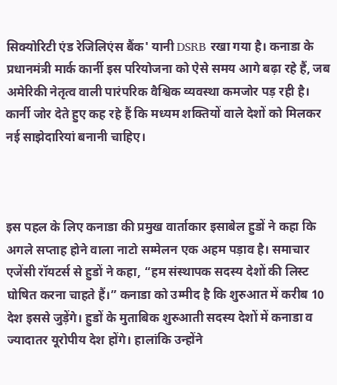सिक्योरिटी एंड रेजिलिएंस बैंक' यानी DSRB रखा गया है। कनाडा के प्रधानमंत्री मार्क कार्नी इस परियोजना को ऐसे समय आगे बढ़ा रहे हैं, जब अमेरिकी नेतृत्व वाली पारंपरिक वैश्विक व्यवस्था कमजोर पड़ रही है। कार्नी जोर देते हुए कह रहे हैं कि मध्यम शक्तियों वाले देशों को मिलकर नई साझेदारियां बनानी चाहिए।



इस पहल के लिए कनाडा की प्रमुख वार्ताकार इसाबेल हुडों ने कहा कि अगले सप्ताह होने वाला नाटो सम्मेलन एक अहम पड़ाव है। समाचार एजेंसी रॉयटर्स से हुडों ने कहा, “हम संस्थापक सदस्य देशों की लिस्ट घोषित करना चाहते हैं।” कनाडा को उम्मीद है कि शुरुआत में करीब 10 देश इससे जुड़ेंगे। हुडों के मुताबिक शुरुआती सदस्य देशों में कनाडा व ज्यादातर यूरोपीय देश होंगे। हालांकि उन्होंने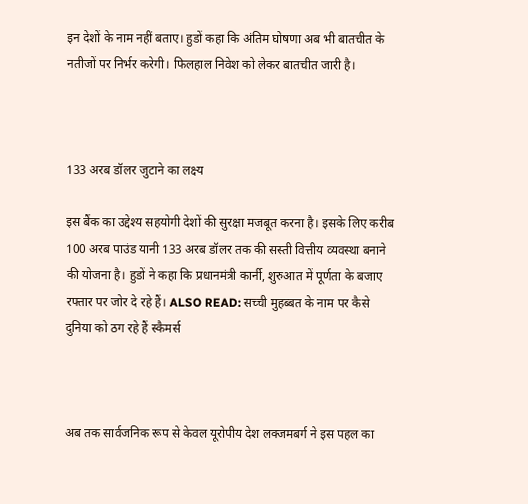इन देशों के नाम नहीं बताए। हुडों कहा कि अंतिम घोषणा अब भी बातचीत के नतीजों पर निर्भर करेगी। फिलहाल निवेश को लेकर बातचीत जारी है।



133 अरब डॉलर जुटाने का लक्ष्य

इस बैंक का उद्देश्य सहयोगी देशों की सुरक्षा मजबूत करना है। इसके लिए करीब 100 अरब पाउंड यानी 133 अरब डॉलर तक की सस्ती वित्तीय व्यवस्था बनाने की योजना है। हुडों ने कहा कि प्रधानमंत्री कार्नी, शुरुआत में पूर्णता के बजाए रफ्तार पर जोर दे रहे हैं। ALSO READ: सच्ची मुहब्बत के नाम पर कैसे दुनिया को ठग रहे हैं स्कैमर्स



अब तक सार्वजनिक रूप से केवल यूरोपीय देश लक्जमबर्ग ने इस पहल का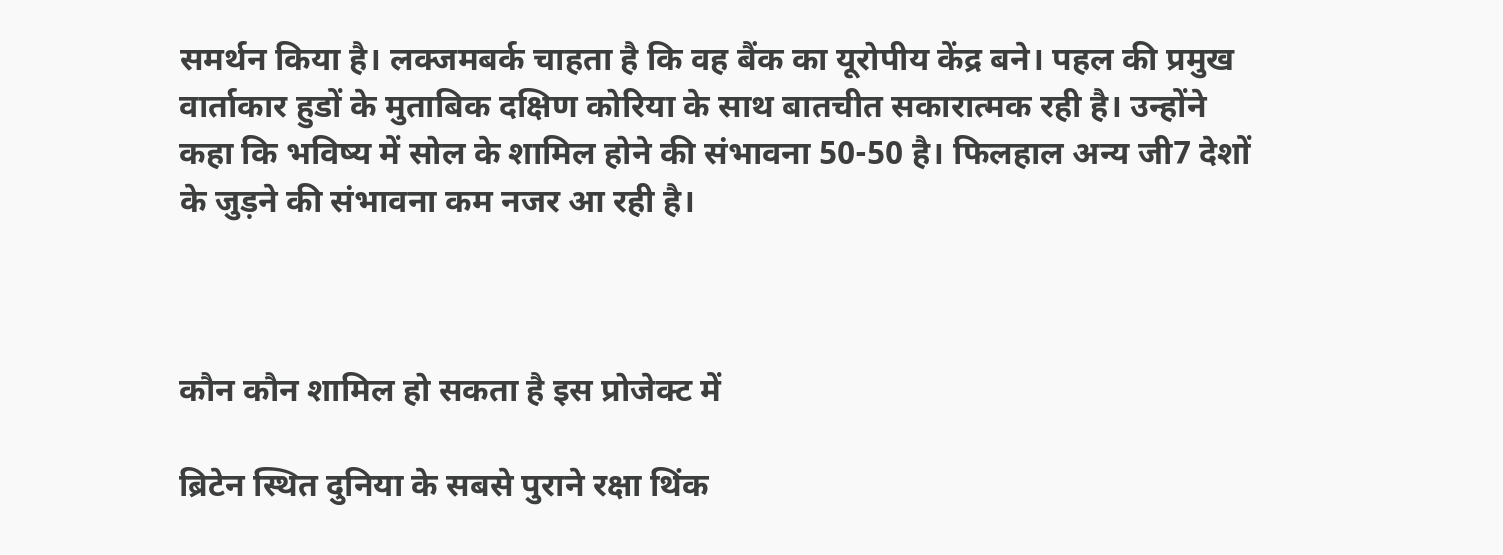समर्थन किया है। लक्जमबर्क चाहता है कि वह बैंक का यूरोपीय केंद्र बने। पहल की प्रमुख वार्ताकार हुडों के मुताबिक दक्षिण कोरिया के साथ बातचीत सकारात्मक रही है। उन्होंने कहा कि भविष्य में सोल के शामिल होने की संभावना 50-50 है। फिलहाल अन्य जी7 देशों के जुड़ने की संभावना कम नजर आ रही है।



कौन कौन शामिल हो सकता है इस प्रोजेक्ट में

ब्रिटेन स्थित दुनिया के सबसे पुराने रक्षा थिंक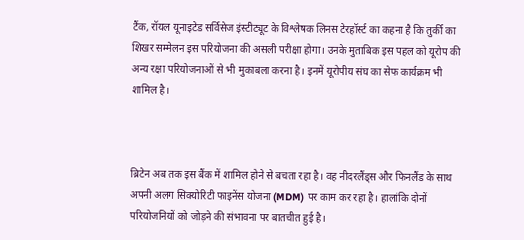टैंक, रॉयल यूनाइटेड सर्विसेज इंस्टीट्यूट के विश्लेषक लिनस टेरहॉर्स्ट का कहना है कि तुर्की का शिखर सम्मेलन इस परियोजना की असली परीक्षा होगा। उनके मुताबिक इस पहल को यूरोप की अन्य रक्षा परियोजनाओं से भी मुकाबला करना है। इनमें यूरोपीय संघ का सेफ कार्यक्रम भी शामिल है।



ब्रिटेन अब तक इस बैंक में शामिल होने से बचता रहा है। वह नीदरलैंड्स और फिनलैंड के साथ अपनी अलग सिक्योरिटी फाइनेंस योजना (MDM) पर काम कर रहा है। हालांकि दोनों परियोजनियों को जोड़ने की संभावना पर बातचीत हुई है।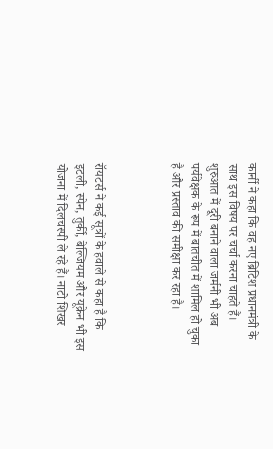कार्नी ने कहा कि वह नए ब्रिटिश प्रधानमंत्री के साथ इस विषय पर चर्चा करना चाहते हैं। शुरुआत में दूरी बनाने वाला जर्मनी भी अब पर्यवेक्षक के रूप में बातचीत में शामिल हो चुका है और प्रस्ताव की समीक्षा कर रहा है।



रॉयटर्स ने कई सूत्रों के हवाले से कहा है कि इटली, स्पेन, तुर्की, बेल्जियम और यूक्रेन भी इस योजना में दिलचस्पी ले रहे हैं। नाटो शिखर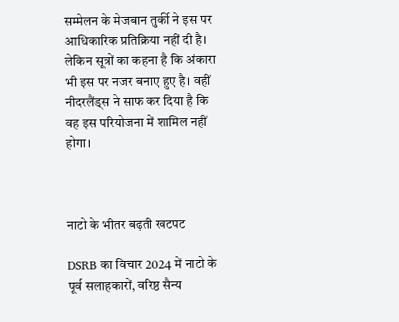सम्मेलन के मेजबान तुर्की ने इस पर आधिकारिक प्रतिक्रिया नहीं दी है। लेकिन सूत्रों का कहना है कि अंकारा भी इस पर नजर बनाए हुए है। वहीं नीदरलैंड्स ने साफ कर दिया है कि वह इस परियोजना में शामिल नहीं होगा।



नाटो के भीतर बढ़ती खटपट

DSRB का विचार 2024 में नाटो के पूर्व सलाहकारों, वरिष्ठ सैन्य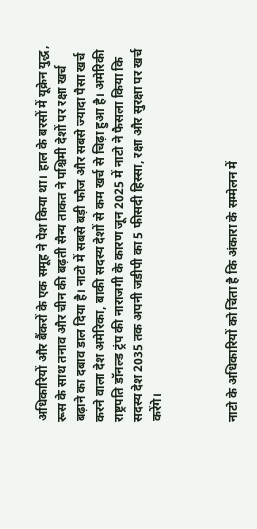अधिकारियों और बैंकरों के एक समूह ने पेश किया था। हाल के बरसों में यूक्रेन युद्ध, रूस के साथ तनाव और चीन की बढ़ती सैन्य ताकत ने पश्चिमी देशों पर रक्षा खर्च बढ़ाने का दबाव डाल दिया है। नाटो में सबसे बड़ी फौज और सबसे ज्यादा पैसा खर्च करने वाला देश अमेरिका, बाकी सदस्य देशों से कम खर्च से चिढ़ा हुआ है। अमेरिकी राष्ट्रपति डॉनल्ड ट्रंप की नाराजगी के कारण जून 2025 में नाटो ने फैसला किया कि सदस्य देश 2035 तक अपनी जडीपी का 5 फीसदी हिस्सा, रक्षा और सुरक्षा पर खर्च करेंगे।



नाटो के अधिकारियों को चिंता है कि अंकारा के सम्मेलन में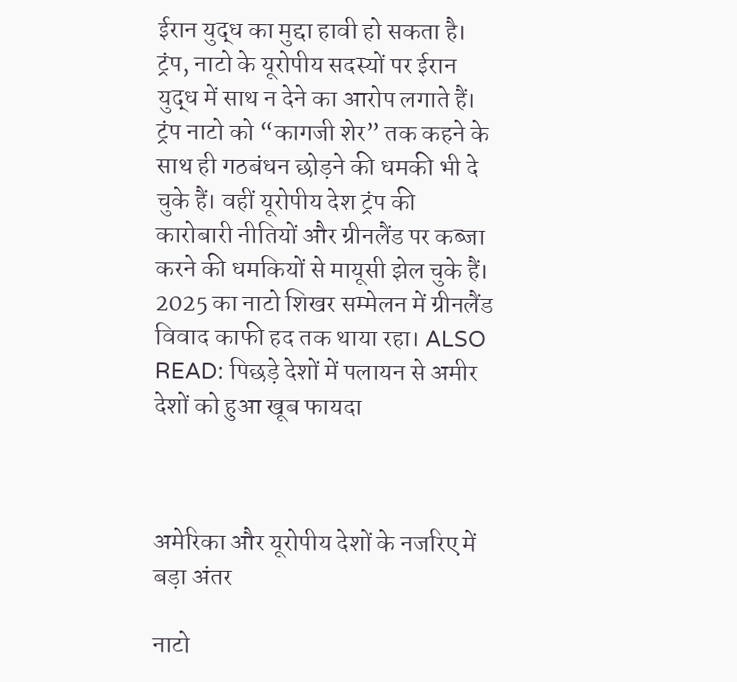ईरान युद्ध का मुद्दा हावी हो सकता है। ट्रंप, नाटो के यूरोपीय सदस्यों पर ईरान युद्ध में साथ न देने का आरोप लगाते हैं। ट्रंप नाटो को “कागजी शेर” तक कहने के साथ ही गठबंधन छोड़ने की धमकी भी दे चुके हैं। वहीं यूरोपीय देश ट्रंप की कारोबारी नीतियों और ग्रीनलैंड पर कब्जा करने की धमकियों से मायूसी झेल चुके हैं। 2025 का नाटो शिखर सम्मेलन में ग्रीनलैंड विवाद काफी हद तक थाया रहा। ALSO READ: पिछड़े देशों में पलायन से अमीर देशों को हुआ खूब फायदा



अमेरिका और यूरोपीय देशों के नजरिए में बड़ा अंतर

नाटो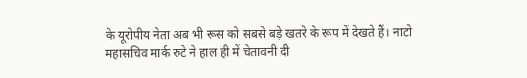के यूरोपीय नेता अब भी रूस को सबसे बड़े खतरे के रूप में देखते हैं। नाटो महासचिव मार्क रुटे ने हाल ही में चेतावनी दी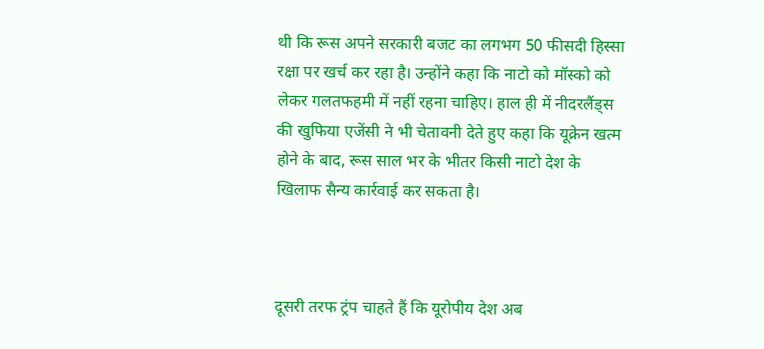थी कि रूस अपने सरकारी बजट का लगभग 50 फीसदी हिस्सा रक्षा पर खर्च कर रहा है। उन्होंने कहा कि नाटो को मॉस्को को लेकर गलतफहमी में नहीं रहना चाहिए। हाल ही में नीदरलैंड्स की खुफिया एजेंसी ने भी चेतावनी देते हुए कहा कि यूक्रेन खत्म होने के बाद, रूस साल भर के भीतर किसी नाटो देश के खिलाफ सैन्य कार्रवाई कर सकता है।



दूसरी तरफ ट्रंप चाहते हैं कि यूरोपीय देश अब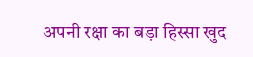अपनी रक्षा का बड़ा हिस्सा खुद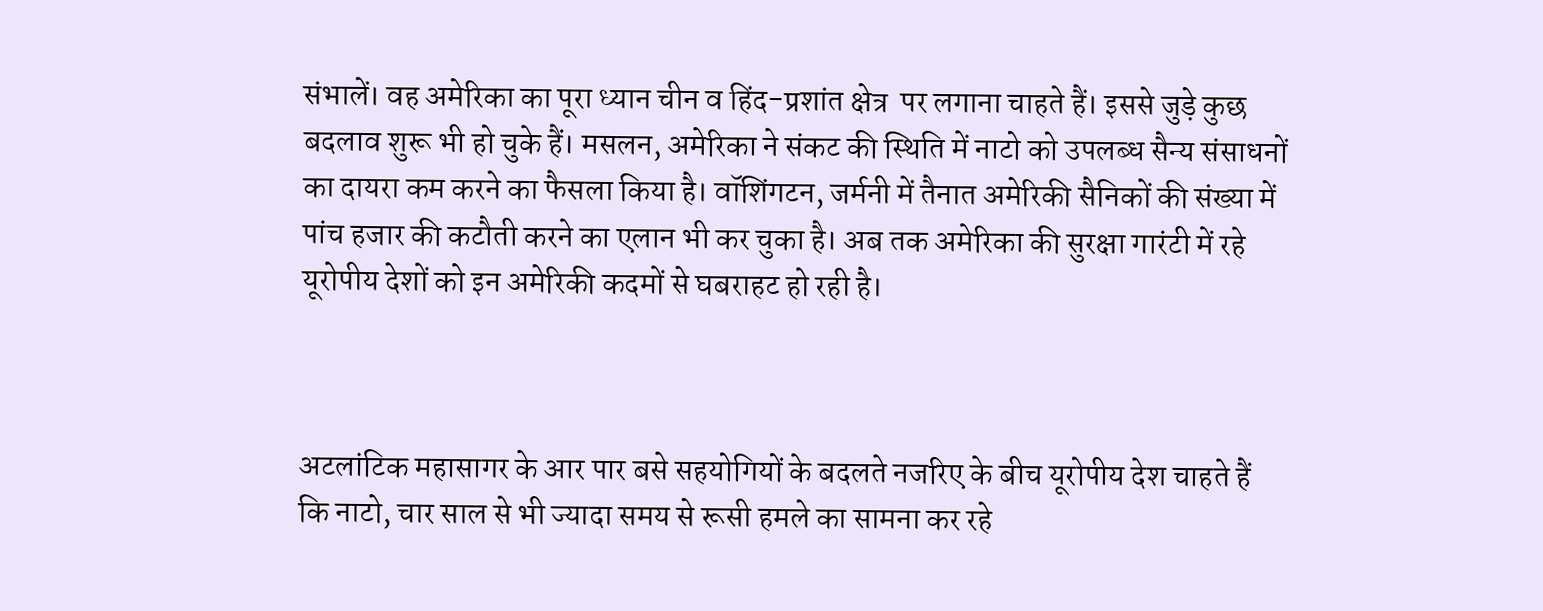संभालें। वह अमेरिका का पूरा ध्यान चीन व हिंद-प्रशांत क्षेत्र  पर लगाना चाहते हैं। इससे जुड़े कुछ बदलाव शुरू भी हो चुके हैं। मसलन, अमेरिका ने संकट की स्थिति में नाटो को उपलब्ध सैन्य संसाधनों का दायरा कम करने का फैसला किया है। वॉशिंगटन, जर्मनी में तैनात अमेरिकी सैनिकों की संख्या में पांच हजार की कटौती करने का एलान भी कर चुका है। अब तक अमेरिका की सुरक्षा गारंटी में रहे यूरोपीय देशों को इन अमेरिकी कदमों से घबराहट हो रही है।



अटलांटिक महासागर के आर पार बसे सहयोगियों के बदलते नजरिए के बीच यूरोपीय देश चाहते हैं कि नाटो, चार साल से भी ज्यादा समय से रूसी हमले का सामना कर रहे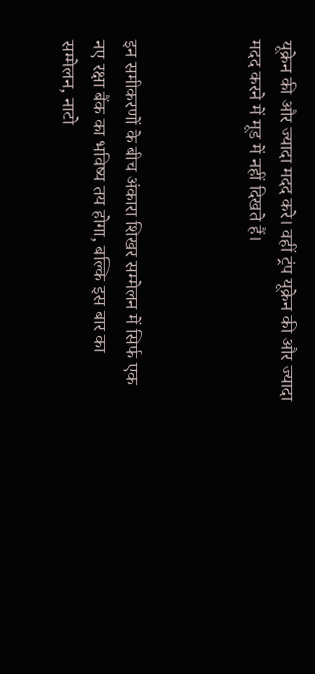यूक्रेन की और ज्यादा मदद करे। वहीं ट्रंप यूक्रेन की और ज्यादा मदद करने में मूड में नहीं दिखते हैं।



इन समीकरणों के बीच अंकारा शिखर सम्मेलन में सिर्फ एक नए रक्षा बैंक का भविष्य तय होगा, बल्कि इस बार का सम्मेलन, नाटो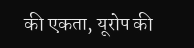की एकता, यूरोप की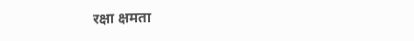रक्षा क्षमता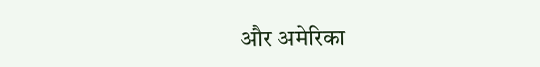और अमेरिका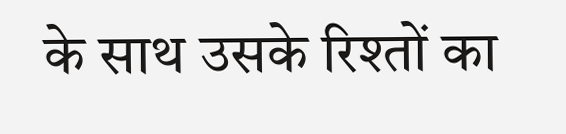के साथ उसके रिश्तों का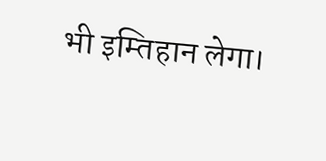भी इम्तिहान लेगा।